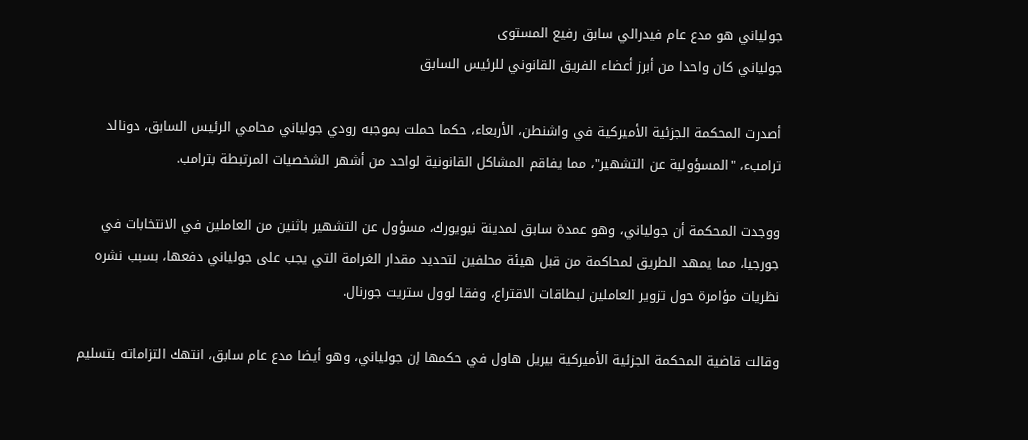جولياني هو مدع عام فيدرالي سابق رفيع المستوى
جولياني كان واحدا من أبرز أعضاء الفريق القانوني للرئيس السابق

أصدرت المحكمة الجزئية الأميركية في واشنطن، الأربعاء، حكما حملت بموجبه رودي جولياني محامي الرئيس السابق، دونالد ترامبء، "المسؤولية عن التشهير"، مما يفاقم المشاكل القانونية لواحد من أشهر الشخصيات المرتبطة بترامب.

ووجدت المحكمة أن جولياني، وهو عمدة سابق لمدينة نيويورك، مسؤول عن التشهير باثنين من العاملين في الانتخابات في جورجيا، مما يمهد الطريق لمحاكمة من قبل هيئة محلفين لتحديد مقدار الغرامة التي يجب على جولياني دفعها، بسبب نشره نظريات مؤامرة حول تزوير العاملين لبطاقات الاقتراع، وفقا لوول ستريت جورنال.

وقالت قاضية المحكمة الجزئية الأميركية بيريل هاول في حكمها إن جولياني، وهو أيضا مدع عام سابق، انتهك التزاماته بتسليم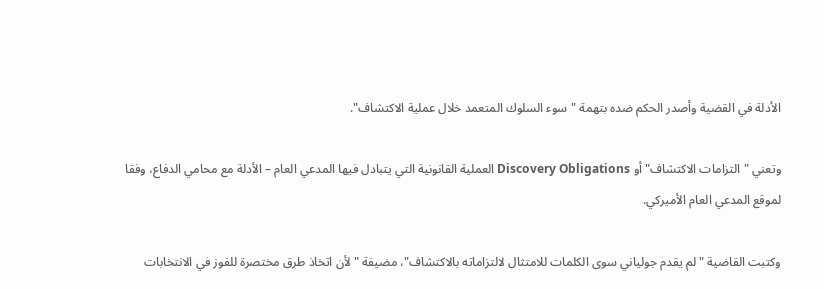الأدلة في القضية وأصدر الحكم ضده بتهمة "سوء السلوك المتعمد خلال عملية الاكتشاف".

وتعني "التزامات الاكتشاف" أو Discovery Obligations العملية القانونية التي يتبادل فيها المدعي العام – الأدلة مع محامي الدفاع، وفقا لموقع المدعي العام الأميركي.

وكتبت القاضية "لم يقدم جولياني سوى الكلمات للامتثال لالتزاماته بالاكتشاف"، مضيفة "لأن اتخاذ طرق مختصرة للفوز في الانتخابات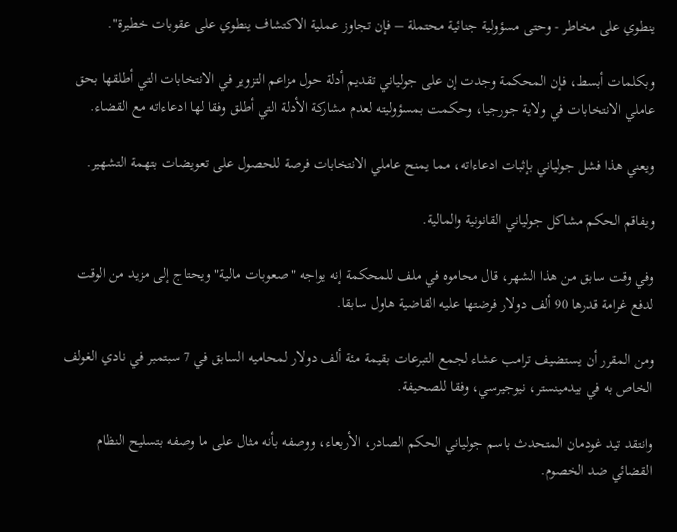ينطوي على مخاطر - وحتى مسؤولية جنائية محتملة – فإن تجاوز عملية الاكتشاف ينطوي على عقوبات خطيرة".

وبكلمات أبسط، فإن المحكمة وجدت إن على جولياني تقديم أدلة حول مزاعم التزوير في الانتخابات التي أطلقها بحق عاملي الانتخابات في ولاية جورجيا، وحكمت بمسؤوليته لعدم مشاركة الأدلة التي أطلق وفقا لها ادعاءاته مع القضاء.

ويعني هذا فشل جولياني بإثبات ادعاءاته، مما يمنح عاملي الانتخابات فرصة للحصول على تعويضات بتهمة التشهير.

ويفاقم الحكم مشاكل جولياني القانونية والمالية.

وفي وقت سابق من هذا الشهر، قال محاموه في ملف للمحكمة إنه يواجه "صعوبات مالية" ويحتاج إلى مزيد من الوقت لدفع غرامة قدرها 90 ألف دولار فرضتها عليه القاضية هاول سابقا.

ومن المقرر أن يستضيف ترامب عشاء لجمع التبرعات بقيمة مئة ألف دولار لمحاميه السابق في 7 سبتمبر في نادي الغولف الخاص به في بيدمينستر، نيوجيرسي، وفقا للصحيفة.

وانتقد تيد غودمان المتحدث باسم جولياني الحكم الصادر، الأربعاء، ووصفه بأنه مثال على ما وصفه بتسليح النظام القضائي ضد الخصوم.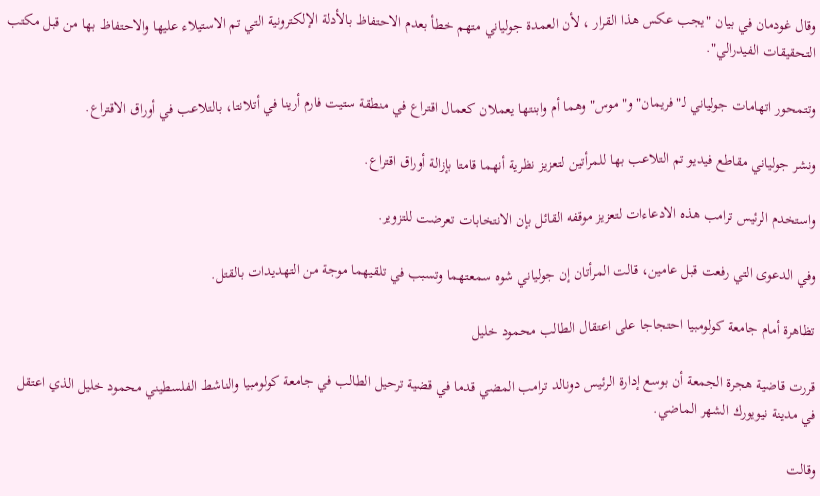وقال غودمان في بيان "يجب عكس هذا القرار ، لأن العمدة جولياني متهم خطأ بعدم الاحتفاظ بالأدلة الإلكترونية التي تم الاستيلاء عليها والاحتفاظ بها من قبل مكتب التحقيقات الفيدرالي".

وتتمحور اتهامات جولياني لـ"فريمان" و"موس" وهما أم وابنتها يعملان كعمال اقتراع في منطقة ستيت فارم أرينا في أتلانتا، بالتلاعب في أوراق الاقتراع.

ونشر جولياني مقاطع فيديو تم التلاعب بها للمرأتين لتعزيز نظرية أنهما قامتا بإزالة أوراق اقتراع.

واستخدم الرئيس ترامب هذه الادعاءات لتعزيز موقفه القائل بإن الانتخابات تعرضت للتزوير.

وفي الدعوى التي رفعت قبل عامين، قالت المرأتان إن جولياني شوه سمعتهما وتسبب في تلقيهما موجة من التهديدات بالقتل.

تظاهرة أمام جامعة كولومبيا احتجاجا على اعتقال الطالب محمود خليل

قررت قاضية هجرة الجمعة أن بوسع إدارة الرئيس دونالد ترامب المضي قدما في قضية ترحيل الطالب في جامعة كولومبيا والناشط الفلسطيني محمود خليل الذي اعتقل في مدينة نيويورك الشهر الماضي.

وقالت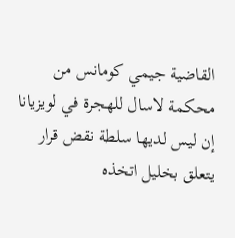القاضية جيمي كومانس من محكمة لاسال للهجرة في لويزيانا إن ليس لديها سلطة نقض قرار يتعلق بخليل اتخذه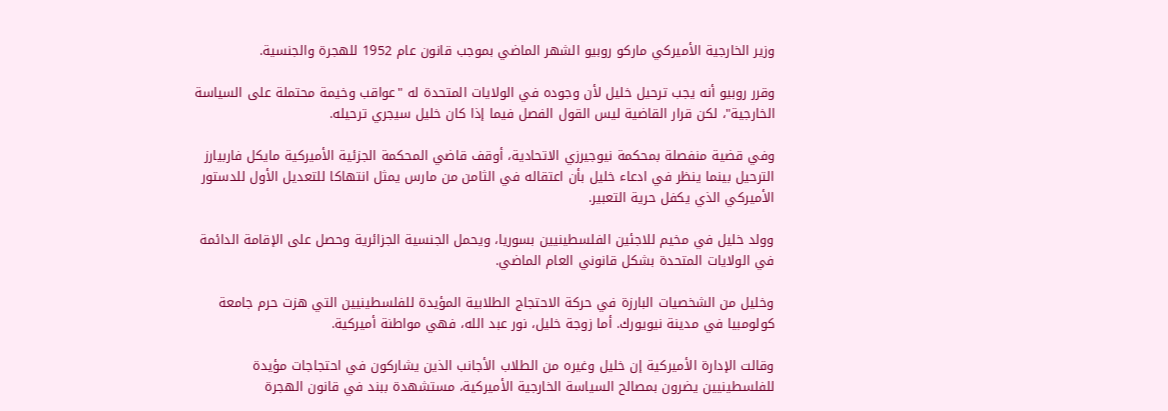وزير الخارجية الأميركي ماركو روبيو الشهر الماضي بموجب قانون عام 1952 للهجرة والجنسية.

وقرر روبيو أنه يجب ترحيل خليل لأن وجوده في الولايات المتحدة له "عواقب وخيمة محتملة على السياسة الخارجية"، لكن قرار القاضية ليس القول الفصل فيما إذا كان خليل سيجري ترحيله.

وفي قضية منفصلة بمحكمة نيوجيرزي الاتحادية، أوقف قاضي المحكمة الجزئية الأميركية مايكل فاربيارز الترحيل بينما ينظر في ادعاء خليل بأن اعتقاله في الثامن من مارس يمثل انتهاكا للتعديل الأول للدستور الأميركي الذي يكفل حرية التعبير.

وولد خليل في مخيم للاجئين الفلسطينيين بسوريا، ويحمل الجنسية الجزائرية وحصل على الإقامة الدائمة في الولايات المتحدة بشكل قانوني العام الماضي.

وخليل من الشخصيات البارزة في حركة الاحتجاج الطلابية المؤيدة للفلسطينيين التي هزت حرم جامعة كولومبيا في مدينة نيويورك. أما زوجة خليل، نور عبد الله، فهي مواطنة أميركية.

وقالت الإدارة الأميركية إن خليل وغيره من الطلاب الأجانب الذين يشاركون في احتجاجات مؤيدة للفلسطينيين يضرون بمصالح السياسة الخارجية الأميركية، مستشهدة ببند في قانون الهجرة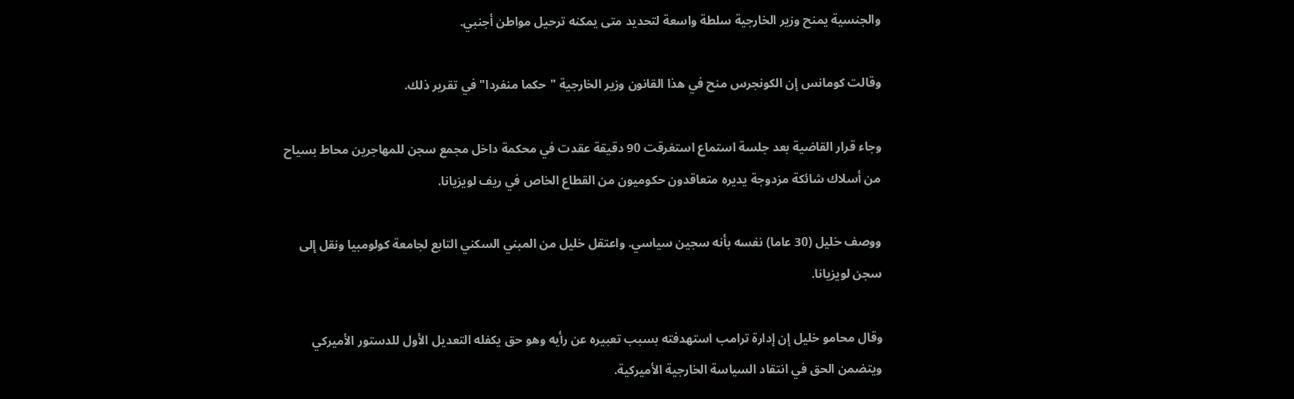والجنسية يمنح وزير الخارجية سلطة واسعة لتحديد متى يمكنه ترحيل مواطن أجنبي.

وقالت كومانس إن الكونجرس منح في هذا القانون وزير الخارجية "حكما منفردا" في تقرير ذلك.

وجاء قرار القاضية بعد جلسة استماع استغرقت 90 دقيقة عقدت في محكمة داخل مجمع سجن للمهاجرين محاط بسياح من أسلاك شائكة مزدوجة يديره متعاقدون حكوميون من القطاع الخاص في ريف لويزيانا.

ووصف خليل (30 عاما) نفسه بأنه سجين سياسي. واعتقل خليل من المبني السكني التابع لجامعة كولومبيا ونقل إلى سجن لويزيانا.

وقال محامو خليل إن إدارة ترامب استهدفته بسبب تعبيره عن رأيه وهو حق يكفله التعديل الأول للدستور الأميركي ويتضمن الحق في انتقاد السياسة الخارجية الأميركية.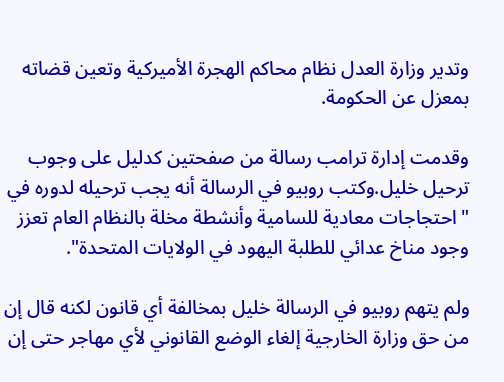وتدير وزارة العدل نظام محاكم الهجرة الأميركية وتعين قضاته بمعزل عن الحكومة.

وقدمت إدارة ترامب رسالة من صفحتين كدليل على وجوب ترحيل خليل.وكتب روبيو في الرسالة أنه يجب ترحيله لدوره في "احتجاجات معادية للسامية وأنشطة مخلة بالنظام العام تعزز وجود مناخ عدائي للطلبة اليهود في الولايات المتحدة".

ولم يتهم روبيو في الرسالة خليل بمخالفة أي قانون لكنه قال إن من حق وزارة الخارجية إلغاء الوضع القانوني لأي مهاجر حتى إن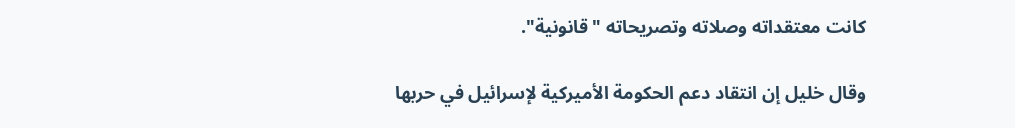كانت معتقداته وصلاته وتصريحاته "قانونية".

وقال خليل إن انتقاد دعم الحكومة الأميركية لإسرائيل في حربها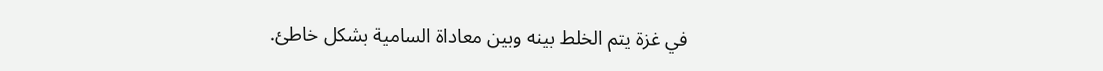في غزة يتم الخلط بينه وبين معاداة السامية بشكل خاطئ.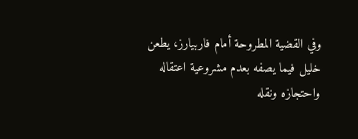وفي القضية المطروحة أمام فاربيارز، يطعن خليل فيما يصفه بعدم مشروعية اعتقاله واحتجازه ونقله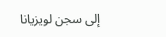إلى سجن لويزيانا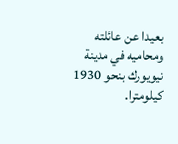بعيدا عن عائلته ومحاميه في مدينة نيويورك بنحو 1930 كيلومترا.